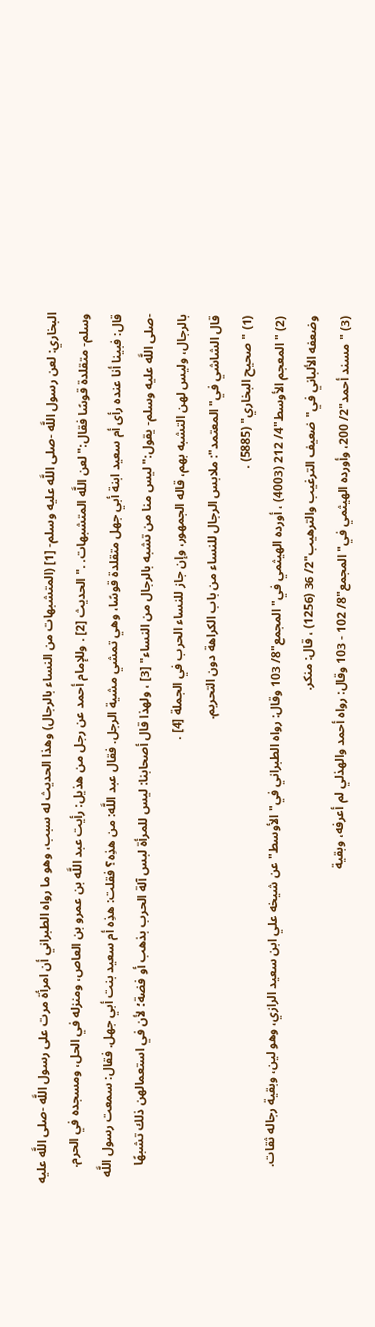البخاري: لعن رسول اللَّه -صلى اللَّه عليه وسلم- [1] (المتشبهات من النساء بالرجال) وهذا الحديث له سبب، وهو ما رواه الطبراني أن امرأة مرت على رسول اللَّه -صلى اللَّه عليه وسلم- متقلدة قوسًا فقال:"لعن اللَّه المتشبهات. ."الحديث [2] . وللإمام أحمد عن رجل من هذيل: رأيت عبد اللَّه بن عمرو بن العاص، ومنزله في الحل، ومسجده في الحرم. قال: فبينا أنا عنده رأى أم سعيد ابنة أبي جهل متقلدة قوسًا، وهي تمشي مشية الرجل. فقال عبد اللَّه: من هذِه؟ فقلت: هذِه أم سعيد بنت أبي جهل. فقال: سمعت رسول اللَّه -صلى اللَّه عليه وسلم- يقول:"ليس منا من تشبه بالرجال من النساء" [3] ، ولهذا قال أصحابنا: ليس للمرأة لبس آلة الحرب بذهب أو فضة؛ لأن في استعمالهن ذلك تشبهًا بالرجال، وليس لهن التشبه بهم، قاله الجمهور، وإن جاز للنساء الحرب في الجملة [4] .
قال الشاشي في"المعتمد": ملابس الرجال للنساء من باب الكراهة دون التحريم.
(1) "صحيح البخاري" (5885) .
(2) "المعجم الأوسط"4/ 212 (4003) ، أورده الهيثمي في"المجمع"8/ 103 وقال: رواه الطبراني في"الأوسط"عن شيخه علي ابن سعيد الرازي، وهو لين، وبقية رجاله ثقات. وضعفه الألباني في"ضعيف الترغيب والترهيب"2/ 36 (1256) ، قال: منكر.
(3) "مسند أحمد"2/ 200، وأورده الهيثمي في"المجمع"8/ 102 - 103 وقال: رواه أحمد والهذلي لم أعرفه، وبقية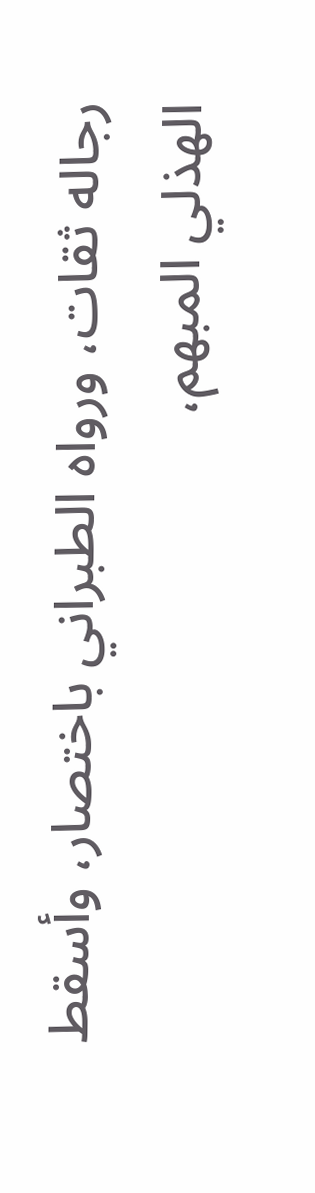رجاله ثقات، ورواه الطبراني باختصار، وأسقط الهذلي المبهم،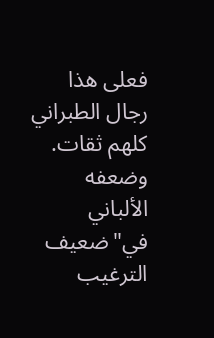فعلى هذا رجال الطبراني كلهم ثقات. وضعفه الألباني في"ضعيف الترغيب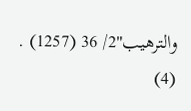والترهيب"2/ 36 (1257) .
(4)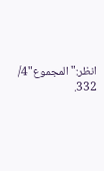انظر:"المجموع"4/ 332.